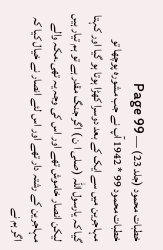خطبات محمود (جلد 23) — Page 99
خطبات محمود 99 * 1942 آپ نے جب مشورہ پوچھا تو مہاجرین میں سے ایک کے بعد دوسرا کھڑا ہوتا ہو گیا اور کہتا گیا کہ یارسول اللہ (صلی ا ن ) اگر جنگ مقدر ہے تو ہم تیار ہیں لیکن انصار خاموش تھے اور اس کی وجہ یہ تھی۔مکہ والے مہاجرین کے رشتہ دار تھے اور اس لئے انصار نے خیال کیا کہ اگر ہم نے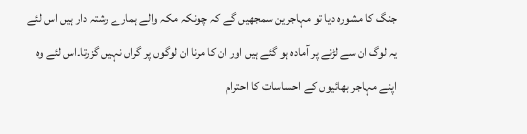جنگ کا مشورہ دیا تو مہاجرین سمجھیں گے کہ چونکہ مکہ والے ہمارے رشتہ دار ہیں اس لئے یہ لوگ ان سے لڑنے پر آمادہ ہو گئے ہیں اور ان کا مرنا ان لوگوں پر گراں نہیں گزرتا۔اس لئے وہ اپنے مہاجر بھائیوں کے احساسات کا احترام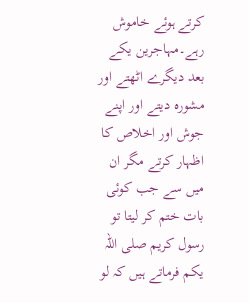کرتے ہوئے خاموش رہے۔مہاجرین یکے بعد دیگرے اٹھتے اور مشورہ دیتے اور اپنے جوش اور اخلاص کا اظہار کرتے مگر ان میں سے جب کوئی بات ختم کر لیتا تو رسول کریم صلی اللہ یکم فرماتے ہیں کہ لو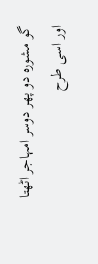گو مشورہ دو پھر دوسر امہاجر اٹھتا اور اسی طرح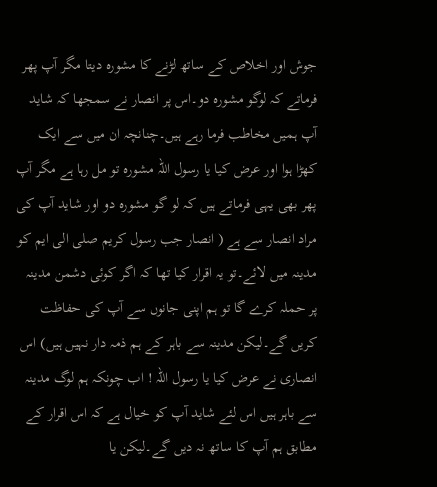جوش اور اخلاص کے ساتھ لڑنے کا مشورہ دیتا مگر آپ پھر فرماتے کہ لوگو مشورہ دو۔اس پر انصار نے سمجھا کہ شاید آپ ہمیں مخاطب فرما رہے ہیں۔چنانچہ ان میں سے ایک کھڑا ہوا اور عرض کیا یا رسول اللہ مشورہ تو مل رہا ہے مگر آپ پھر بھی یہی فرماتے ہیں کہ لو گو مشورہ دو اور شاید آپ کی مراد انصار سے ہے ( انصار جب رسول کریم صلی الی ایم کو مدینہ میں لائے۔تو یہ اقرار کیا تھا کہ اگر کوئی دشمن مدینہ پر حملہ کرے گا تو ہم اپنی جانوں سے آپ کی حفاظت کریں گے۔لیکن مدینہ سے باہر کے ہم ذمہ دار نہیں ہیں) اس انصاری نے عرض کیا یا رسول اللہ ! اب چونکہ ہم لوگ مدینہ سے باہر ہیں اس لئے شاید آپ کو خیال ہے کہ اس اقرار کے مطابق ہم آپ کا ساتھ نہ دیں گے۔لیکن یا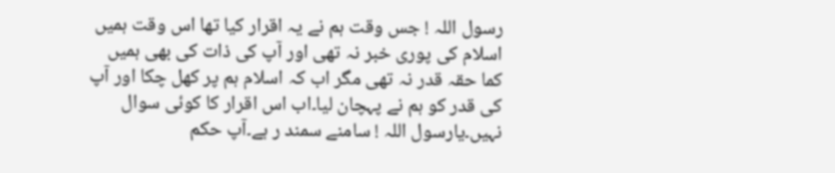رسول اللہ ! جس وقت ہم نے یہ اقرار کیا تھا اس وقت ہمیں اسلام کی پوری خبر نہ تھی اور آپ کی ذات کی بھی ہمیں کما حقہ قدر نہ تھی مگر اب کہ اسلام ہم پر کھل چکا اور آپ کی قدر کو ہم نے پہچان لیا۔اب اس اقرار کا کوئی سوال نہیں۔یارسول اللہ ! سامنے سمند ر ہے۔آپ حکم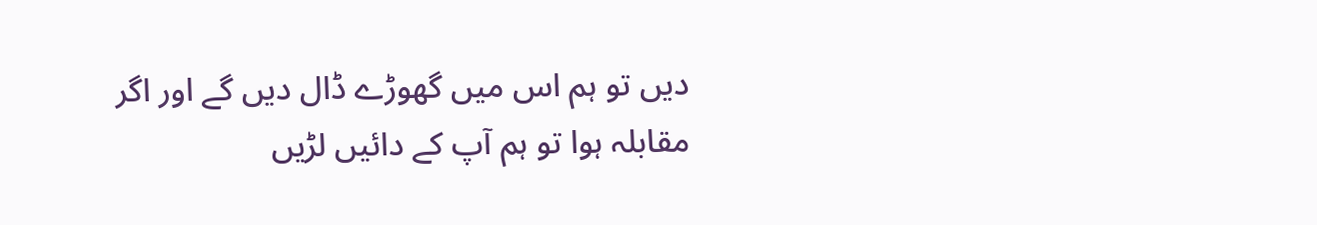دیں تو ہم اس میں گھوڑے ڈال دیں گے اور اگر مقابلہ ہوا تو ہم آپ کے دائیں لڑیں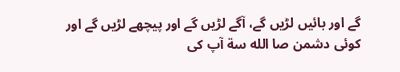گے اور بائیں لڑیں گے، آگے لڑیں گے اور پیچھے لڑیں گے اور کوئی دشمن صا الله سة آپ کی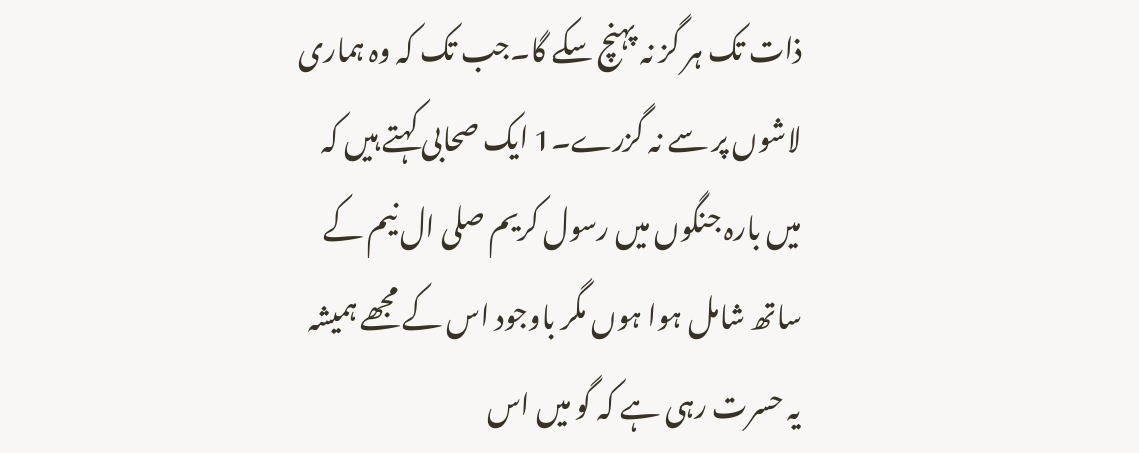ذات تک ہر گز نہ پہنچ سکے گا۔جب تک کہ وہ ہماری لاشوں پر سے نہ گزرے۔1 ایک صحابی کہتے ہیں کہ میں بارہ جنگوں میں رسول کریم صلی ال نیم کے ساتھ شامل ہوا ہوں مگر باوجود اس کے مجھے ہمیشہ یہ حسرت رہی ہے کہ گو میں اس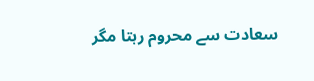سعادت سے محروم رہتا مگر